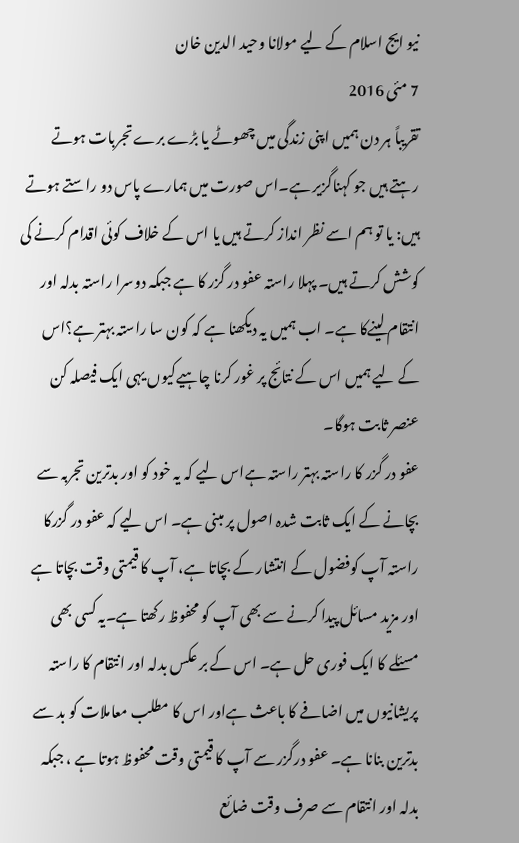نیو ایج اسلام کے لیے مولانا وحید الدین خان
7 مئی 2016
تقریباً ہر دن ہمیں اپنی زندگی میں چھوٹے یا بڑے برے تجربات ہوتے رہتے ہیں جو کہناگزیر ہے۔اس صورت میں ہمارے پاس دو راستے ہوتے ہیں: یا تو ہم اسے نظر انداز کرتے ہیں یا اس کے خلاف کوئی اقدام کرنے کی کوشش کرتے ہیں۔ پہلا راستہ عفو در گزر کا ہے جبکہ دوسرا راستہ بدلہ اور انتقام لینےکا ہے۔ اب ہمیں یہ دیکھنا ہے کہ کون سا راستہ بہتر ہے؟اس کے لیے ہمیں اس کے نتائج پر غور کرنا چاہیےکیوں یہی ایک فیصلہ کن عنصر ثابت ہوگا۔
عفو در گزر کا راستہ بہتر راستہ ہےاس لیے کہ یہ خود کو اور بدترین تجربہ سے بچانے کے ایک ثابت شدہ اصول پر مبنی ہے۔ اس لیے کہ عفو در گزرکا راستہ آپ کوفضول کے انتشار کے بچاتا ہے، آپ کا قیمتی وقت بچاتا ہے اور مزید مسائل پیدا کرنے سے بھی آپ کو محفوظ رکھتا ہے۔یہ کسی بھی مسئلے کا ایک فوری حل ہے۔ اس کے بر عکس بدلہ اور انتقام کا راستہ پریشانیوں میں اضافے کا باعث ہےاور اس کا مطلب معاملات کو بد سے بدترین بنانا ہے۔ عفو درگزر سے آپ کا قیمتی وقت محفوظ ہوتا ہے ، جبکہ بدلہ اور انتقام سے صرف وقت ضائع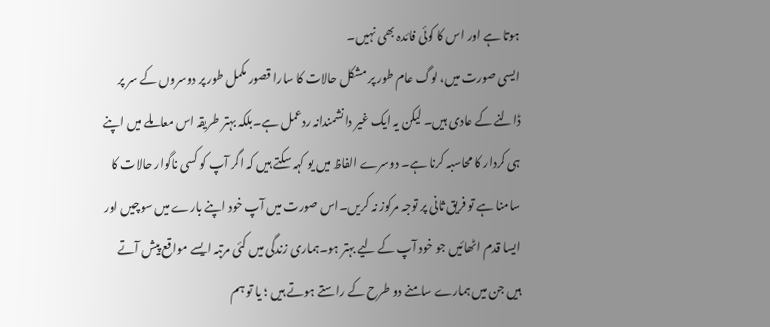ہوتا ہے اور اس کا کوئی فائدہ بھی نہیں۔
ایسی صورت میں، لوگ عام طور پر مشکل حالات کا سارا قصور مکمل طور پر دوسروں کے سر پر ڈالنے کے عادی ہیں۔ لیکن یہ ایک غیر دانشمندانہ ردعمل ہے۔بلکہ بہتر طریقہ اس معاملے میں اپنے ہی کردار کا محاسبہ کرنا ہے۔ دوسرے الفاظ میں یو کہہ سکتے ہیں کہ اگر آپ کو کسی ناگوار حالات کا سامنا ہے تو فریق ثانی پر توجہ مرکوز نہ کریں۔اس صورت میں آپ خود اپنے بارے میں سوچیں اور ایسا قدم اٹھائیں جو خود آپ کے لیے بہتر ہو۔ہماری زندگی میں کئی مرتبہ ایسے مواقع پیش آتے ہیں جن میں ہمارے سامنے دو طرح کے راستے ہوتے ہیں ؛ یا تو ہم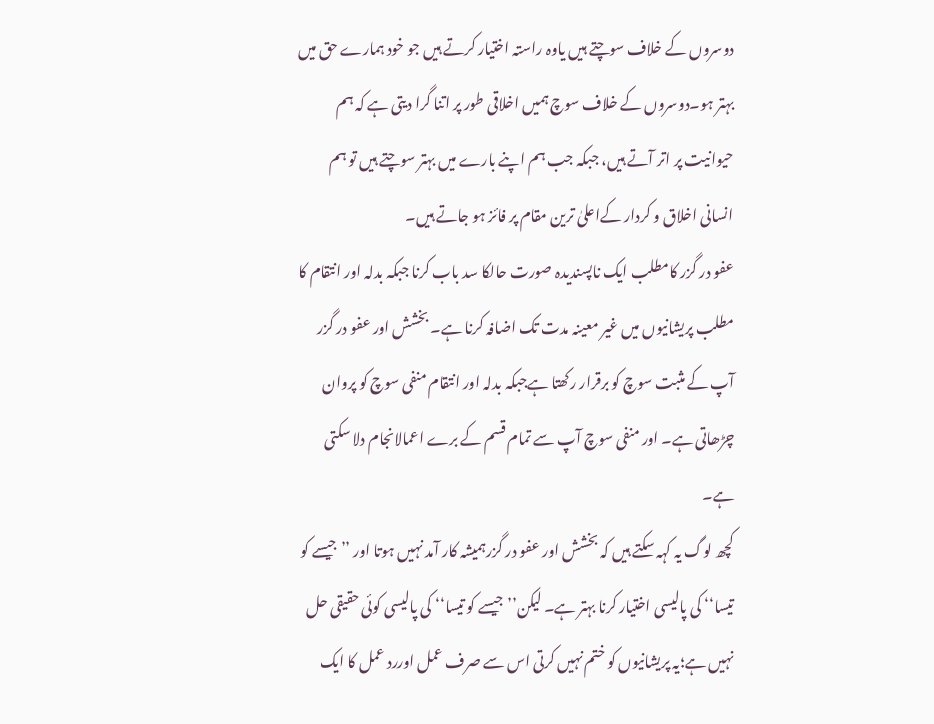دوسروں کے خلاف سوچتے ہیں یاوہ راستہ اختیار کرتے ہیں جو خود ہمارے حق میں بہتر ہو۔دوسروں کے خلاف سوچ ہمیں اخلاقی طور پر اتنا گرا دیتی ہے کہ ہم حیوانیت پر اتر آتے ہیں، جبکہ جب ہم اپنے بارے میں بہتر سوچتے ہیں تو ہم انسانی اخلاق و کردار کےاعلیٰ ترین مقام پر فائز ہو جاتے ہیں۔
عفو در گزر کامطلب ایک ناپسندیدہ صورت حالکا سد باب کرنا جبکہ بدلہ اور انتقام کا مطلب پریشانیوں میں غیر معینہ مدت تک اضافہ کرنا ہے۔ بخشش اور عفو در گزر آپ کے مثبت سوچ کو برقرار رکھتا ہےجبکہ بدلہ اور انتقام منفی سوچ کو پروان چڑھاتی ہے۔ اور منفی سوچ آپ سے تمام قسم کے برے اعمالانجام دلا سکتی ہے۔
کچھ لوگ یہ کہہ سکتے ہیں کہ بخشش اور عفو در گزرہمیشہ کار آمد نہیں ہوتا اور ’’جیسے کو تیسا‘‘ کی پالیسی اختیار کرنا بہتر ہے۔ لیکن’’جیسے کو تیسا‘‘ کی پالیسی کوئی حقیقی حل نہیں ہے؛یہ پریشانیوں کو ختم نہیں کرتی اس سے صرف عمل اوررد عمل کا ایک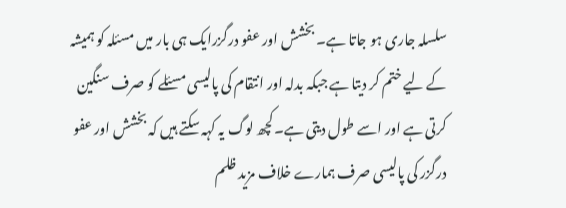سلسلہ جاری ہو جاتا ہے۔ بخشش اور عفو درگزرایک ہی بار میں مسئلہ کو ہمیشہ کے لیے ختم کر دیتا ہے جبکہ بدلہ اور انتقام کی پالیسی مسئلے کو صرف سنگین کرتی ہے اور اسے طول دیتی ہے۔کچھ لوگ یہ کہہ سکتے ہیں کہ بخشش اور عفو درگزر کی پالیسی صرف ہمارے خلاف مزید ظلم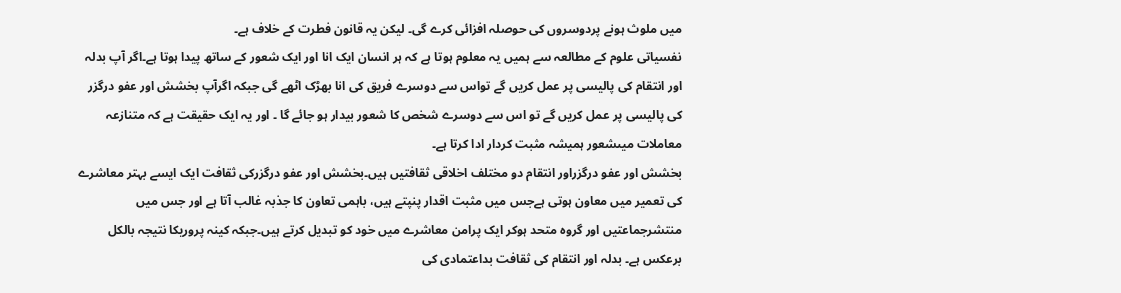میں ملوث ہونے پردوسروں کی حوصلہ افزائی کرے گی۔ لیکن یہ قانون فطرت کے خلاف ہے۔
نفسیاتی علوم کے مطالعہ سے ہمیں یہ معلوم ہوتا ہے کہ ہر انسان ایک انا اور ایک شعور کے ساتھ پیدا ہوتا ہے۔اگر آپ بدلہ اور انتقام کی پالیسی پر عمل کریں گے تواس سے دوسرے فریق کی انا بھڑک اٹھے گی جبکہ اگرآپ بخشش اور عفو درگزر کی پالیسی پر عمل کریں گے تو اس سے دوسرے شخص کا شعور بیدار ہو جائے گا ۔ اور یہ ایک حقیقت ہے کہ متنازعہ معاملات میںشعور ہمیشہ مثبت کردار ادا کرتا ہے۔
بخشش اور عفو درگزراور انتقام دو مختلف اخلاقی ثقافتیں ہیں۔بخشش اور عفو درگزرکی ثقافت ایک ایسے بہتر معاشرے کی تعمیر میں معاون ہوتی ہےجس میں مثبت اقدار پنپتے ہیں، باہمی تعاون کا جذبہ غالب آتا ہے اور جس میں منتشرجماعتیں اور گروہ متحد ہوکر ایک پرامن معاشرے میں خود کو تبدیل کرتے ہیں۔جبکہ کینہ پروریکا نتیجہ بالکل برعکس ہے۔ بدلہ اور انتقام کی ثقافت بداعتمادی کی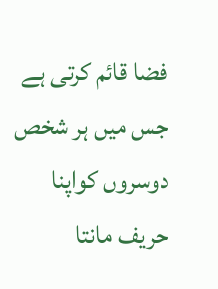فضا قائم کرتی ہے جس میں ہر شخص دوسروں کواپنا حریف مانتا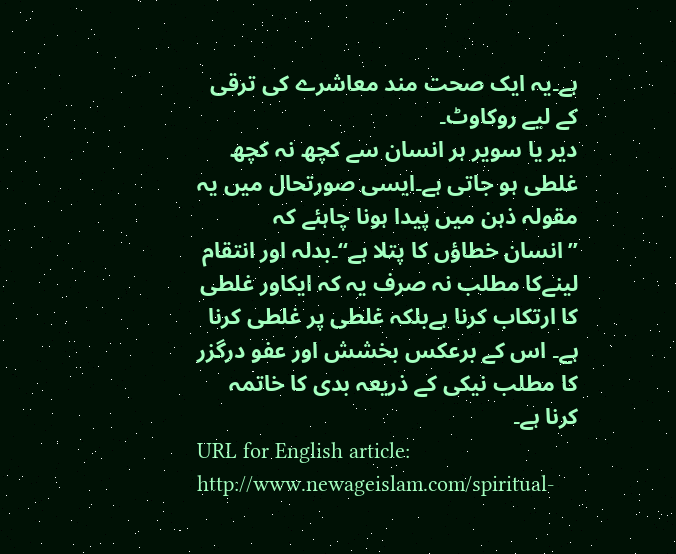ہے۔یہ ایک صحت مند معاشرے کی ترقی کے لیے روکاوٹ۔
دیر یا سویر ہر انسان سے کچھ نہ کچھ غلطی ہو جاتی ہے۔ایسی صورتحال میں یہ مقولہ ذہن میں پیدا ہونا چاہئے کہ ’’انسان خطاؤں کا پتلا ہے‘‘۔بدلہ اور انتقام لینےکا مطلب نہ صرف یہ کہ ایکاور غلطی کا ارتکاب کرنا ہےبلکہ غلطی پر غلطی کرنا ہے۔ اس کے برعکس بخشش اور عفو درگزر کا مطلب نیکی کے ذریعہ بدی کا خاتمہ کرنا ہے۔
URL for English article: http://www.newageislam.com/spiritual-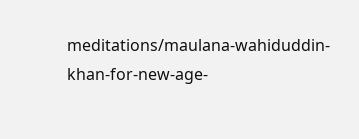meditations/maulana-wahiduddin-khan-for-new-age-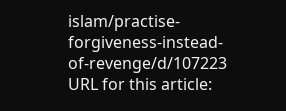islam/practise-forgiveness-instead-of-revenge/d/107223
URL for this article: